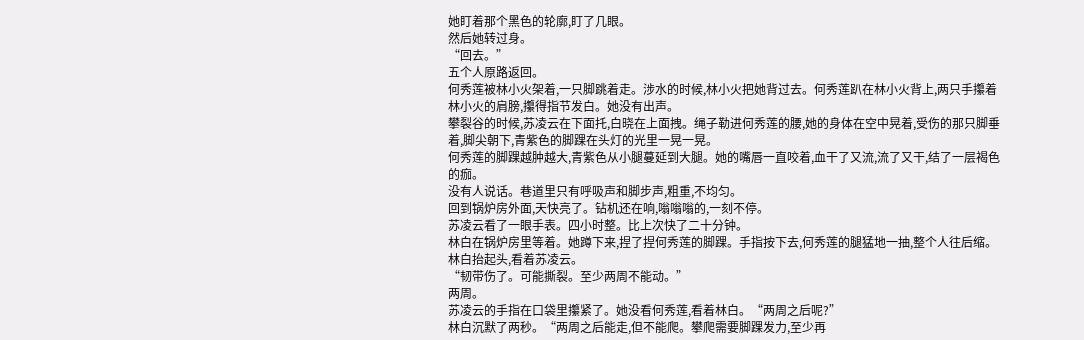她盯着那个黑色的轮廓,盯了几眼。
然后她转过身。
“回去。”
五个人原路返回。
何秀莲被林小火架着,一只脚跳着走。涉水的时候,林小火把她背过去。何秀莲趴在林小火背上,两只手攥着林小火的肩膀,攥得指节发白。她没有出声。
攀裂谷的时候,苏凌云在下面托,白晓在上面拽。绳子勒进何秀莲的腰,她的身体在空中晃着,受伤的那只脚垂着,脚尖朝下,青紫色的脚踝在头灯的光里一晃一晃。
何秀莲的脚踝越肿越大,青紫色从小腿蔓延到大腿。她的嘴唇一直咬着,血干了又流,流了又干,结了一层褐色的痂。
没有人说话。巷道里只有呼吸声和脚步声,粗重,不均匀。
回到锅炉房外面,天快亮了。钻机还在响,嗡嗡嗡的,一刻不停。
苏凌云看了一眼手表。四小时整。比上次快了二十分钟。
林白在锅炉房里等着。她蹲下来,捏了捏何秀莲的脚踝。手指按下去,何秀莲的腿猛地一抽,整个人往后缩。林白抬起头,看着苏凌云。
“韧带伤了。可能撕裂。至少两周不能动。”
两周。
苏凌云的手指在口袋里攥紧了。她没看何秀莲,看着林白。“两周之后呢?”
林白沉默了两秒。“两周之后能走,但不能爬。攀爬需要脚踝发力,至少再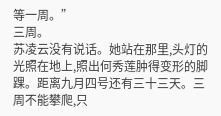等一周。”
三周。
苏凌云没有说话。她站在那里,头灯的光照在地上,照出何秀莲肿得变形的脚踝。距离九月四号还有三十三天。三周不能攀爬,只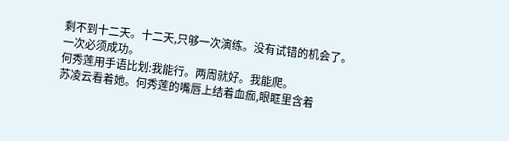剩不到十二天。十二天,只够一次演练。没有试错的机会了。一次必须成功。
何秀莲用手语比划:我能行。两周就好。我能爬。
苏凌云看着她。何秀莲的嘴唇上结着血痂,眼眶里含着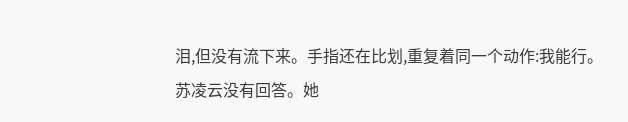泪,但没有流下来。手指还在比划,重复着同一个动作:我能行。
苏凌云没有回答。她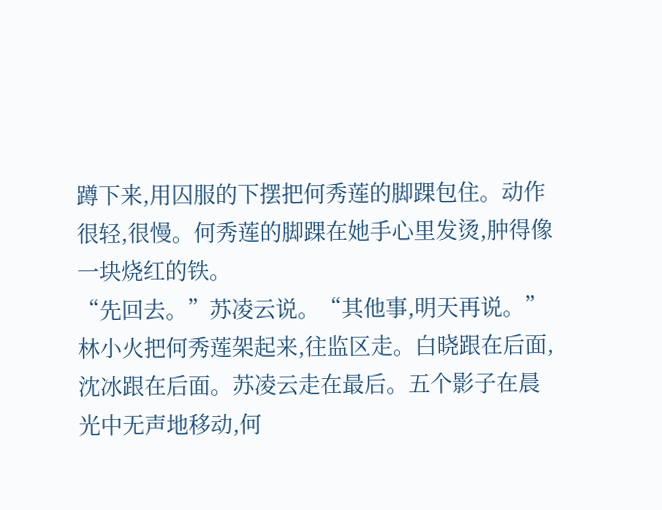蹲下来,用囚服的下摆把何秀莲的脚踝包住。动作很轻,很慢。何秀莲的脚踝在她手心里发烫,肿得像一块烧红的铁。
“先回去。”苏凌云说。“其他事,明天再说。”
林小火把何秀莲架起来,往监区走。白晓跟在后面,沈冰跟在后面。苏凌云走在最后。五个影子在晨光中无声地移动,何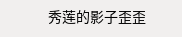秀莲的影子歪歪